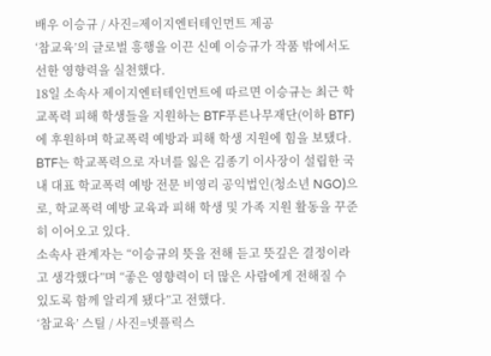배우 이승규 / 사진=제이지엔터테인먼트 제공
‘참교육’의 글로벌 흥행을 이끈 신예 이승규가 작품 밖에서도 선한 영향력을 실천했다.
18일 소속사 제이지엔터테인먼트에 따르면 이승규는 최근 학교폭력 피해 학생들을 지원하는 BTF푸른나무재단(이하 BTF)에 후원하며 학교폭력 예방과 피해 학생 지원에 힘을 보탰다.
BTF는 학교폭력으로 자녀를 잃은 김종기 이사장이 설립한 국내 대표 학교폭력 예방 전문 비영리 공익법인(청소년 NGO)으로, 학교폭력 예방 교육과 피해 학생 및 가족 지원 활동을 꾸준히 이어오고 있다.
소속사 관계자는 “이승규의 뜻을 전해 듣고 뜻깊은 결정이라고 생각했다”며 “좋은 영향력이 더 많은 사람에게 전해질 수 있도록 함께 알리게 됐다”고 전했다.
‘참교육’ 스틸 / 사진=넷플릭스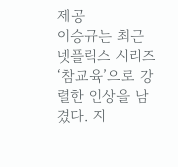제공
이승규는 최근 넷플릭스 시리즈 ‘참교육’으로 강렬한 인상을 남겼다. 지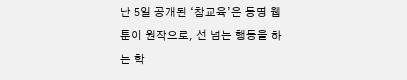난 5일 공개된 ‘참교육’은 동명 웹툰이 원작으로, 선 넘는 행동을 하는 학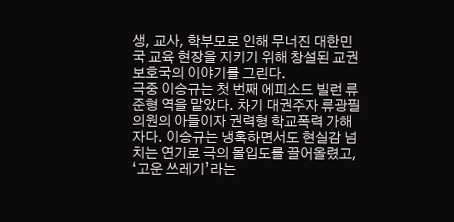생, 교사, 학부모로 인해 무너진 대한민국 교육 현장을 지키기 위해 창설된 교권보호국의 이야기를 그린다.
극중 이승규는 첫 번째 에피소드 빌런 류준형 역을 맡았다. 차기 대권주자 류광필 의원의 아들이자 권력형 학교폭력 가해자다. 이승규는 냉혹하면서도 현실감 넘치는 연기로 극의 몰입도를 끌어올렸고, ‘고운 쓰레기’라는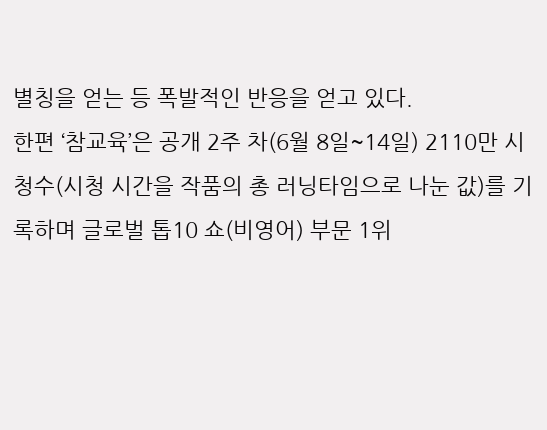별칭을 얻는 등 폭발적인 반응을 얻고 있다.
한편 ‘참교육’은 공개 2주 차(6월 8일~14일) 2110만 시청수(시청 시간을 작품의 총 러닝타임으로 나눈 값)를 기록하며 글로벌 톱10 쇼(비영어) 부문 1위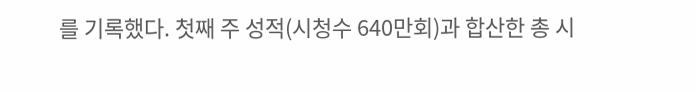를 기록했다. 첫째 주 성적(시청수 640만회)과 합산한 총 시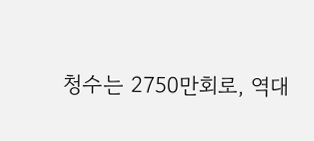청수는 2750만회로, 역대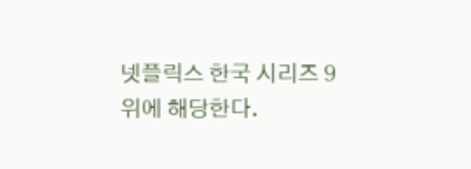넷플릭스 한국 시리즈 9위에 해당한다.